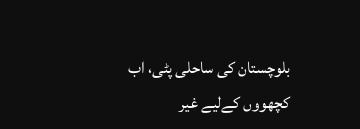بلوچستان کی ساحلی پٹی، اب کچھووں کےلیے غیر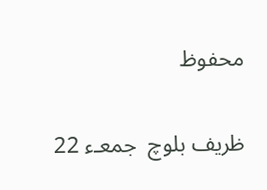محفوظ

ظریف بلوچ  جمعـء 22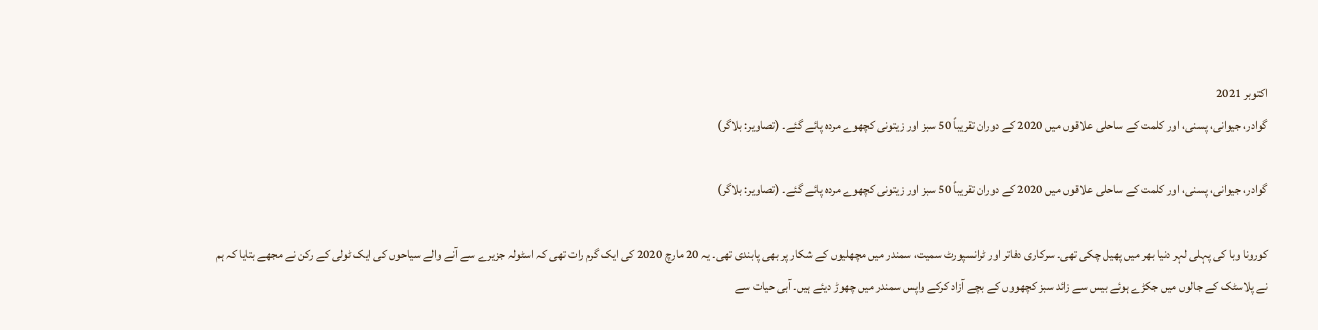اکتوبر 2021
گوادر، جیوانی، پسنی، اور کلمت کے ساحلی علاقوں میں 2020 کے دوران تقریباً 50 سبز اور زیتونی کچھوے مردہ پائے گئے۔ (تصاویر: بلاگر)

گوادر، جیوانی، پسنی، اور کلمت کے ساحلی علاقوں میں 2020 کے دوران تقریباً 50 سبز اور زیتونی کچھوے مردہ پائے گئے۔ (تصاویر: بلاگر)

کورونا وبا کی پہلی لہر دنیا بھر میں پھیل چکی تھی۔ سرکاری دفاتر اور ٹرانسپورٹ سمیت، سمندر میں مچھلیوں کے شکار پر بھی پابندی تھی۔ یہ 20 مارچ 2020 کی ایک گرم رات تھی کہ اسٹولہ جزیرے سے آنے والے سیاحوں کی ایک ٹولی کے رکن نے مجھے بتایا کہ ہم نے پلاسٹک کے جالوں میں جکڑے ہوئے بیس سے زائد سبز کچھووں کے بچے آزاد کرکے واپس سمندر میں چھوڑ دیئے ہیں۔ آبی حیات سے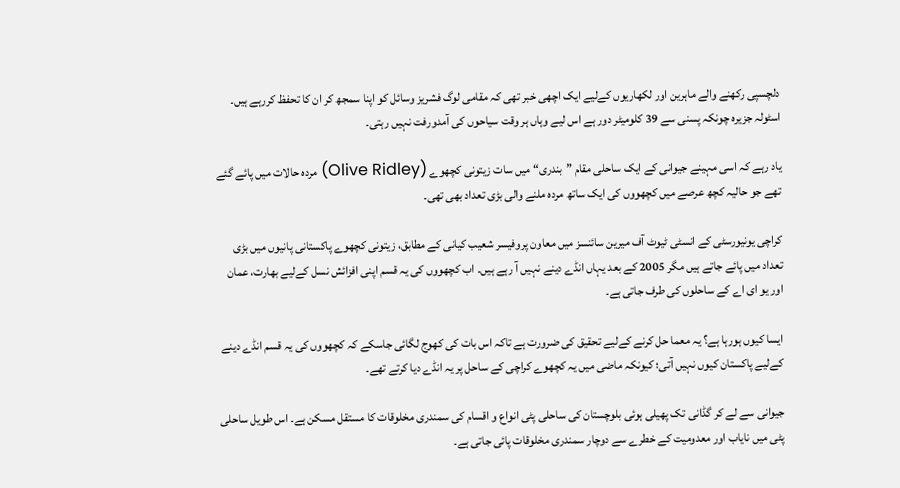دلچسپی رکھنے والے ماہرین اور لکھاریوں کےلیے ایک اچھی خبر تھی کہ مقامی لوگ فشریز وسائل کو اپنا سمجھ کر ان کا تحفظ کررہے ہیں۔ اسٹولہ جزیرہ چونکہ پسنی سے 39 کلومیٹر دور ہے اس لیے وہاں ہر وقت سیاحوں کی آمدورفت نہیں رہتی۔

یاد رہے کہ اسی مہینے جیوانی کے ایک ساحلی مقام ”بندری“ میں سات زیتونی کچھوے (Olive Ridley) مردہ حالات میں پائے گئے تھے جو حالیہ کچھ عرصے میں کچھووں کی ایک ساتھ مردہ ملنے والی بڑی تعداد بھی تھی۔

کراچی یونیورسٹی کے انسٹی ٹیوٹ آف میرین سائنسز میں معاون پروفیسر شعیب کیانی کے مطابق، زیتونی کچھوے پاکستانی پانیوں میں بڑی تعداد میں پائے جاتے ہیں مگر 2005 کے بعد یہاں انڈے دینے نہیں آ رہے ہیں۔ اب کچھووں کی یہ قسم اپنی افزائش نسل کےلیے بھارت، عمان اور یو ای اے کے ساحلوں کی طرف جاتی ہے۔

ایسا کیوں ہورہا ہے؟ یہ معما حل کرنے کےلیے تحقیق کی ضرورت ہے تاکہ اس بات کی کھوج لگائی جاسکے کہ کچھووں کی یہ قسم انڈے دینے کےلیے پاکستان کیوں نہیں آتی؛ کیونکہ ماضی میں یہ کچھوے کراچی کے ساحل پر یہ انڈے دیا کرتے تھے۔

جیوانی سے لے کر گڈانی تک پھیلی ہوئی بلوچستان کی ساحلی پٹی انواع و اقسام کی سمندری مخلوقات کا مستقل مسکن ہے۔ اس طویل ساحلی پٹی میں نایاب اور معدومیت کے خطرے سے دوچار سمندری مخلوقات پائی جاتی ہے۔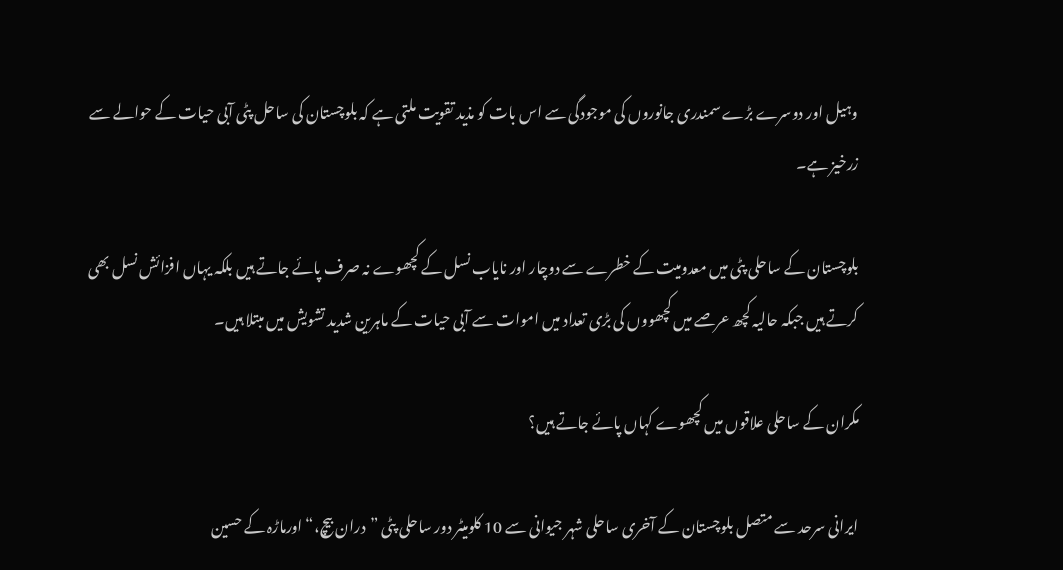وہیل اور دوسرے بڑے سمندری جانوروں کی موجودگی سے اس بات کو مذید تقویت ملتی ہے کہ بلوچستان کی ساحل پٹی آبی حیات کے حوالے سے زرخیز ہے۔

بلوچستان کے ساحلی پٹی میں معدومیت کے خطرے سے دوچار اور نایاب نسل کے کچھوے نہ صرف پائے جاتے ہیں بلکہ یہاں افزائش نسل بھی کرتے ہیں جبکہ حالیہ کچھ عرصے میں کچھووں کی بڑی تعداد میں اموات سے آبی حیات کے ماہرین شدید تشویش میں مبتلا ہیں۔

مکران کے ساحلی علاقوں میں کچھوے کہاں پائے جاتے ہیں؟

ایرانی سرحد سے متصل بلوچستان کے آخری ساحلی شہر جیوانی سے 10 کلومیٹر دور ساحلی پٹی ”دران بیچ،“ اورماڑہ کے حسین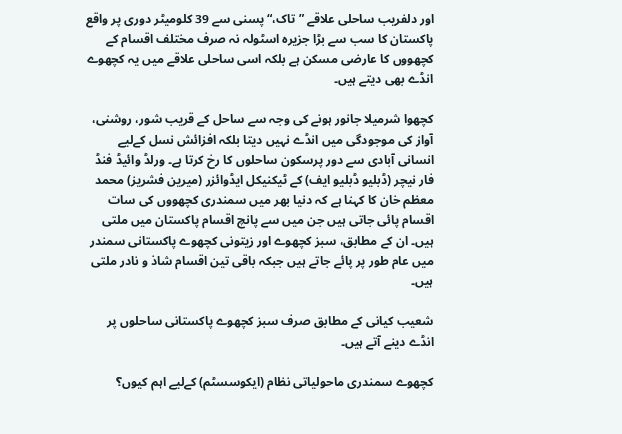اور دلفریب ساحلی علاقے ”تاک،“ پسنی سے 39 کلومیٹر دوری پر واقع پاکستان کا سب سے بڑا جزیرہ اسٹولہ نہ صرف مختلف اقسام کے کچھووں کا عارضی مسکن ہے بلکہ اسی ساحلی علاقے میں یہ کچھوے انڈے بھی دیتے ہیں۔

کچھوا شرمیلا جانور ہونے کی وجہ سے ساحل کے قریب شور، روشنی، آواز کی موجودگی میں انڈے نہیں دیتا بلکہ افزائش نسل کےلیے انسانی آبادی سے دور پرسکون ساحلوں کا رخ کرتا ہے۔ ورلڈ وائیڈ فنڈ فار نیچر (ڈبلیو ڈبلیو ایف) کے ٹیکنیکل ایڈوائزر (میرین فشریز) محمد معظم خان کا کہنا ہے کہ دنیا بھر میں سمندری کچھووں کی سات اقسام پائی جاتی ہیں جن میں سے پانچ اقسام پاکستان میں ملتی ہیں۔ ان کے مطابق، سبز کچھوے اور زیتونی کچھوے پاکستانی سمندر میں عام طور پر پائے جاتے ہیں جبکہ باقی تین اقسام شاذ و نادر ملتی ہیں۔

شعیب کیانی کے مطابق صرف سبز کچھوے پاکستانی ساحلوں پر انڈے دینے آتے ہیں۔

کچھوے سمندری ماحولیاتی نظام (ایکوسسٹم) کےلیے اہم کیوں؟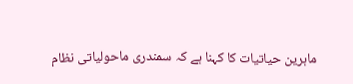ماہرین حیاتیات کا کہنا ہے کہ سمندری ماحولیاتی نظام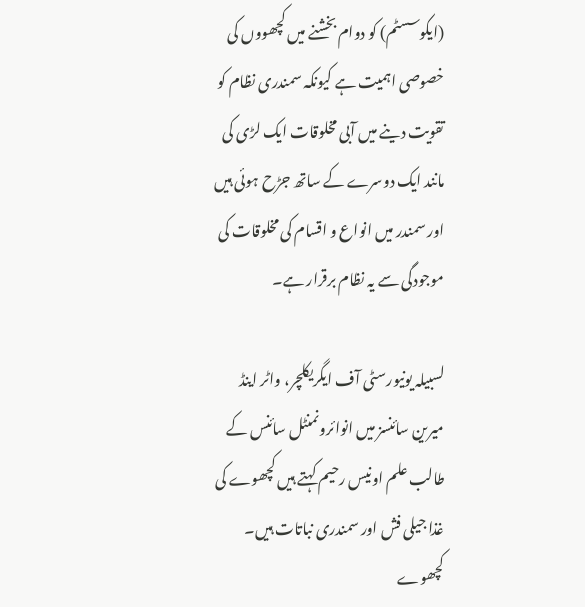(ایکوسسٹم) کو دوام بخشنے میں کچھووں کی خصوصی اہمیت ہے کیونکہ سمندری نظام کو تقویت دینے میں آبی مخلوقات ایک لڑی کی مانند ایک دوسرے کے ساتھ جڑح ہوئی ہیں اور سمندر میں انواع و اقسام کی مخلوقات کی موجودگی سے یہ نظام برقرار ہے۔

لسبیلہ یونیورسٹی آف ایگریکلچر، واٹر اینڈ میرین سائنسز میں انوائرونمنٹل سائنس کے طالب علم اونیس رحیم کہتے ہیں کچھوے کی غذا جیلی فش اور سمندری نباتات ہیں۔ کچھوے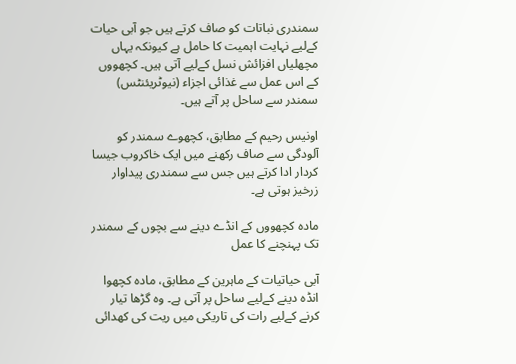سمندری نباتات کو صاف کرتے ہیں جو آبی حیات کےلیے نہایت اہمیت کا حامل ہے کیونکہ یہاں مچھلیاں افزائش نسل کےلیے آتی ہیں۔ کچھووں کے اس عمل سے غذائی اجزاء (نیوٹریئنٹس) سمندر سے ساحل پر آتے ہیں۔

اونیس رحیم کے مطابق، کچھوے سمندر کو آلودگی سے صاف رکھنے میں ایک خاکروب جیسا کردار ادا کرتے ہیں جس سے سمندری پیداوار زرخیز ہوتی ہے۔

مادہ کچھووں کے انڈے دینے سے بچوں کے سمندر تک پہنچنے کا عمل

آبی حیاتیات کے ماہرین کے مطابق، مادہ کچھوا انڈہ دینے کےلیے ساحل پر آتی ہے۔ وہ گڑھا تیار کرنے کےلیے رات کی تاریکی میں ریت کی کھدائی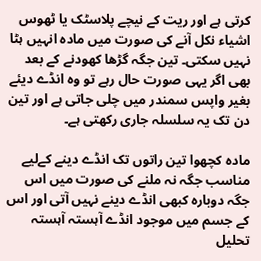کرتی ہے اور ریت کے نیچے پلاسٹک یا ٹھوس اشیاء نکل آنے کی صورت میں مادہ انہیں ہٹا نہیں سکتی۔ تین جگہ گڑھا کھودنے کے بعد بھی اگر یہی صورت حال رہے تو وہ انڈے دیئے بغیر واپس سمندر میں چلی جاتی ہے اور تین دن تک یہ سلسلہ جاری رکھتی ہے۔

مادہ کچھوا تین راتوں تک انڈے دینے کےلیے مناسب جگہ نہ ملنے کی صورت میں اس جگہ دوبارہ کبھی انڈے دینے نہیں آتی اور اس کے جسم میں موجود انڈے آہستہ آہستہ تحلیل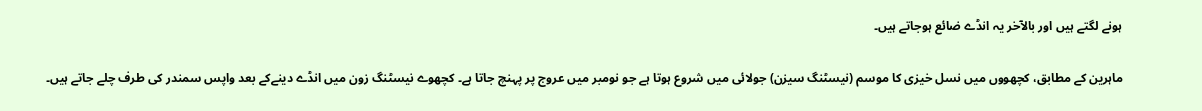ہونے لگتے ہیں اور بالآخر یہ انڈے ضائع ہوجاتے ہیں۔

ماہرین کے مطابق، کچھووں میں نسل خیزی کا موسم (نیسٹنگ سیزن) جولائی میں شروع ہوتا ہے جو نومبر میں عروج پر پہنچ جاتا ہے۔ کچھوے نیسٹنگ زون میں انڈے دینےکے بعد واپس سمندر کی طرف چلے جاتے ہیں۔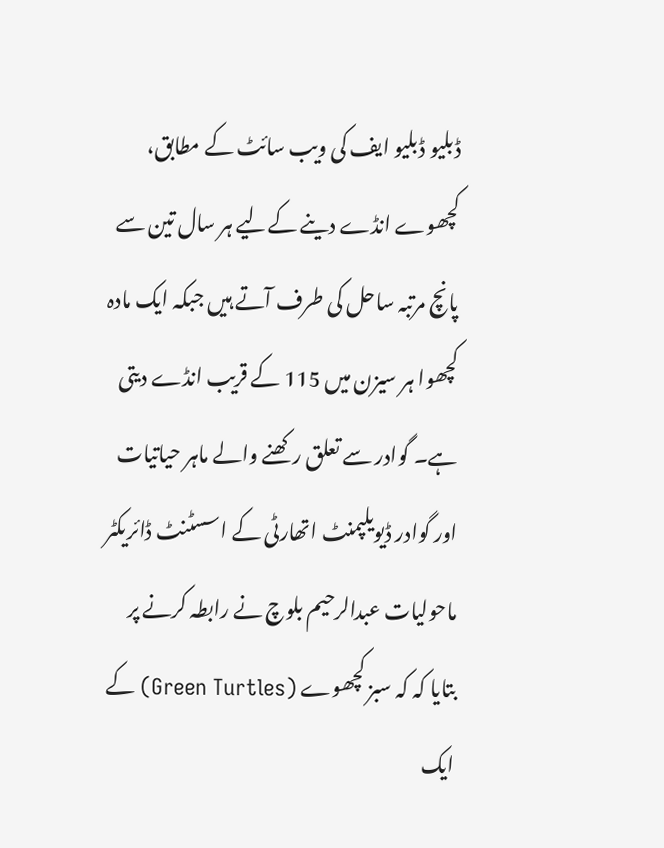ڈبلیو ڈبلیو ایف کی ویب سائٹ کے مطابق، کچھوے انڈے دینے کےلیے ہر سال تین سے پانچ مرتبہ ساحل کی طرف آتے ہیں جبکہ ایک مادہ کچھوا ہر سیزن میں 115 کے قریب انڈے دیتی ہے۔ گوادر سے تعلق رکھنے والے ماہر حیاتیات اور گوادر ڈیویلپمنٹ اتھارٹی کے اسسٹنٹ ڈائریکٹر ماحولیات عبدالرحیم بلوچ نے رابطہ کرنے پر بتایا کہ کہ سبز کچھوے (Green Turtles) کے ایک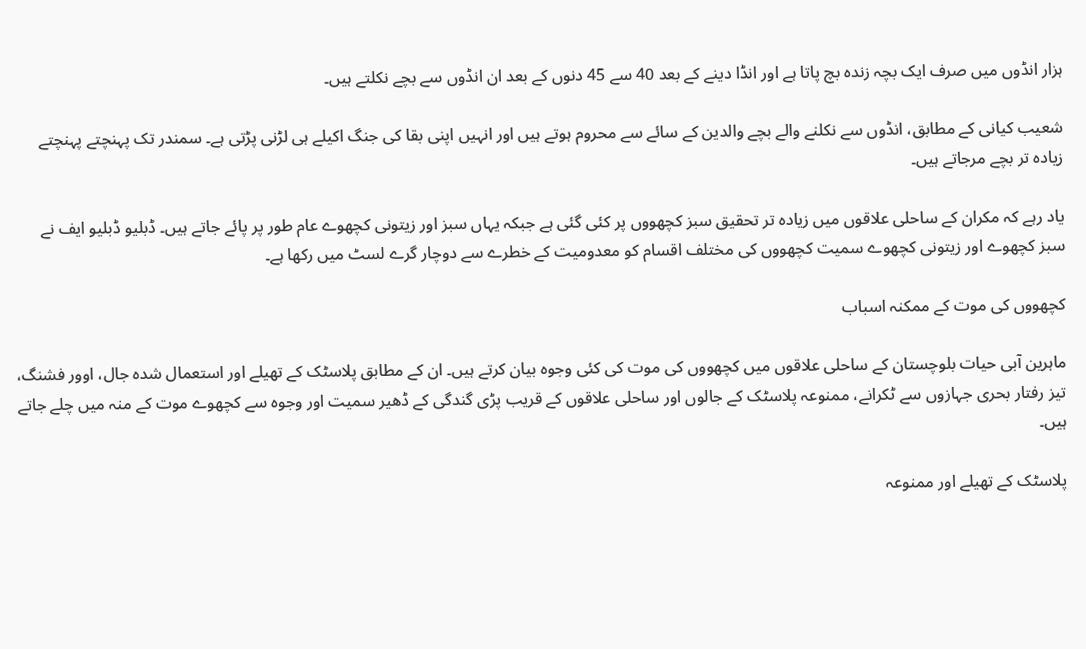ہزار انڈوں میں صرف ایک بچہ زندہ بچ پاتا ہے اور انڈا دینے کے بعد 40 سے 45 دنوں کے بعد ان انڈوں سے بچے نکلتے ہیں۔

شعیب کیانی کے مطابق، انڈوں سے نکلنے والے بچے والدین کے سائے سے محروم ہوتے ہیں اور انہیں اپنی بقا کی جنگ اکیلے ہی لڑنی پڑتی ہے۔ سمندر تک پہنچتے پہنچتے زیادہ تر بچے مرجاتے ہیں۔

یاد رہے کہ مکران کے ساحلی علاقوں میں زیادہ تر تحقیق سبز کچھووں پر کئی گئی ہے جبکہ یہاں سبز اور زیتونی کچھوے عام طور پر پائے جاتے ہیں۔ ڈبلیو ڈبلیو ایف نے سبز کچھوے اور زیتونی کچھوے سمیت کچھووں کی مختلف اقسام کو معدومیت کے خطرے سے دوچار گرے لسٹ میں رکھا ہے۔

کچھووں کی موت کے ممکنہ اسباب

ماہرین آبی حیات بلوچستان کے ساحلی علاقوں میں کچھووں کی موت کی کئی وجوہ بیان کرتے ہیں۔ ان کے مطابق پلاسٹک کے تھیلے اور استعمال شدہ جال، اوور فشنگ، تیز رفتار بحری جہازوں سے ٹکرانے، ممنوعہ پلاسٹک کے جالوں اور ساحلی علاقوں کے قریب پڑی گندگی کے ڈھیر سمیت اور وجوہ سے کچھوے موت کے منہ میں چلے جاتے ہیں۔

پلاسٹک کے تھیلے اور ممنوعہ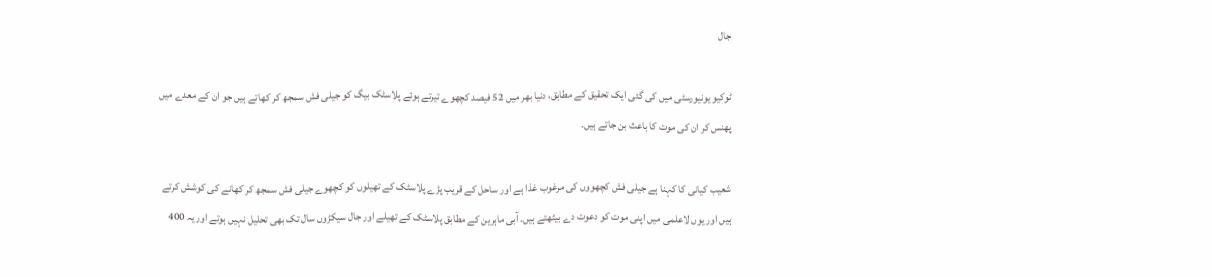جال

ٹوکیو یونیورسٹی میں کی گئی ایک تحقیق کے مطابق، دنیا بھر میں 52 فیصد کچھوے تیرتے ہوئے پلاسٹک بیگ کو جیلی فش سمجھ کر کھاتے ہیں جو ان کے معدے میں پھنس کر ان کی موت کا باعث بن جاتے ہیں۔

شعیب کیانی کا کہنا ہے جیلی فش کچھووں کی مرغوب غذا ہے اور ساحل کے قریب پڑے پلاسٹک کے تھیلوں کو کچھوے جیلی فش سمجھ کر کھانے کی کوشش کرتے ہیں اور یوں لاعلمی میں اپنی موت کو دعوت دے بیٹھتے ہیں۔ آبی ماہرین کے مطابق پلاسٹک کے تھیلے اور جال سیکڑوں سال تک بھی تحلیل نہیں ہوتے اور یہ 400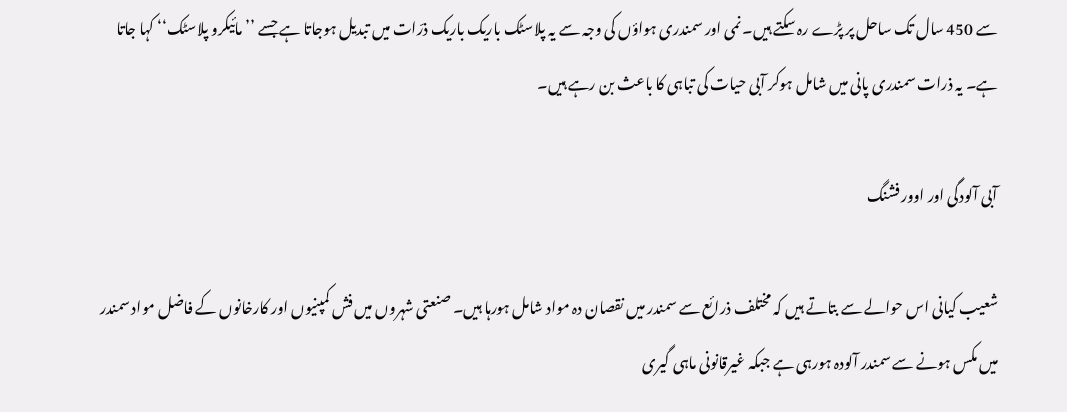سے 450 سال تک ساحل پر پڑے رہ سکتے ہیں۔ نمی اور سمندری ہواؤں کی وجہ سے یہ پلاسٹک باریک باریک ذرّات میں تبدیل ہوجاتا ہے جسے ’’مائیکرو پلاسٹک‘‘ کہا جاتا ہے۔ یہ ذرات سمندری پانی میں شامل ہوکر آبی حیات کی تباہی کا باعث بن رہے ہیں۔

آبی آلودگی اور اوور فشنگ

شعیب کیانی اس حوالے سے بتاتے ہیں کہ مختلف ذرائع سے سمندر میں نقصان دہ مواد شامل ہورہا ہیں۔ صنعتی شہروں میں فش کمپنیوں اور کارخانوں کے فاضل مواد سمندر میں مکس ہونے سے سمندر آلودہ ہورہی ہے جبکہ غیرقانونی ماہی گیری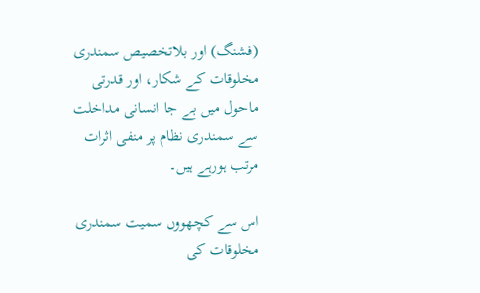(فشنگ) اور بلاتخصیص سمندری مخلوقات کے شکار، اور قدرتی ماحول میں بے جا انسانی مداخلت سے سمندری نظام پر منفی اثرات مرتب ہورہے ہیں۔

اس سے کچھووں سمیت سمندری مخلوقات کی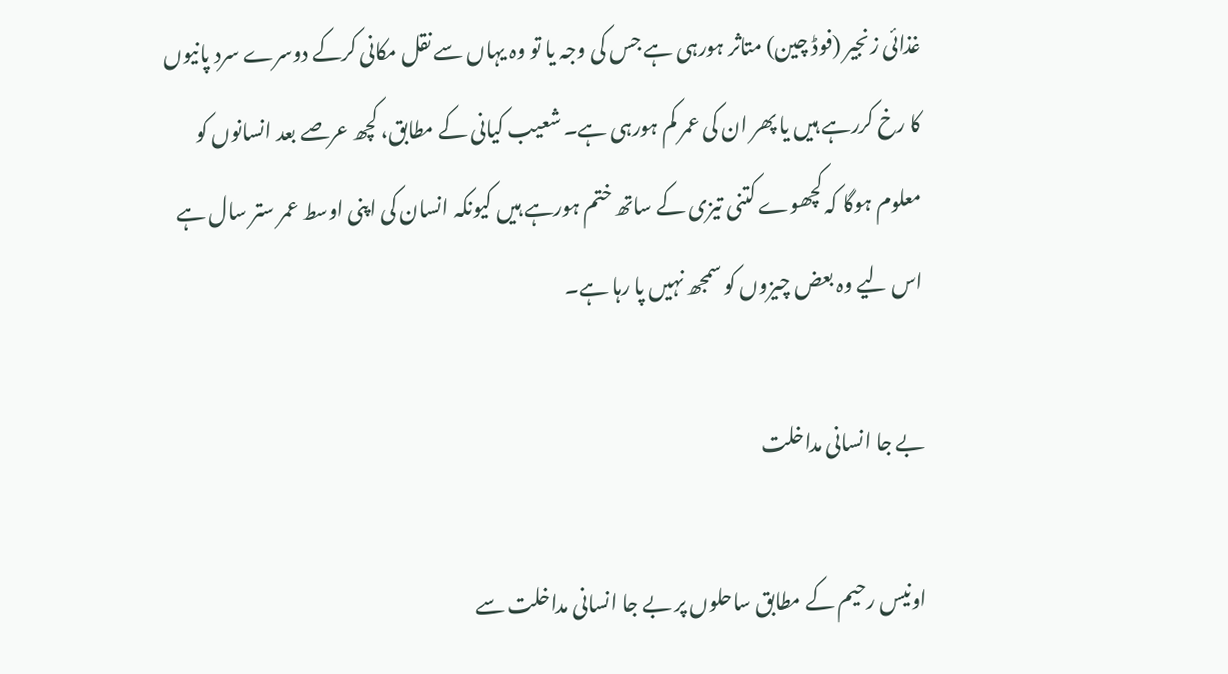غذائی زنجیر (فوڈ چین) متاثر ہورہی ہے جس کی وجہ یا تو وہ یہاں سے نقل مکانی کرکے دوسرے سرد پانیوں کا رخ کررہے ہیں یا پھر ان کی عمر کم ہورہی ہے۔ شعیب کیانی کے مطابق، کچھ عرصے بعد انسانوں کو معلوم ہوگا کہ کچھوے کتنی تیزی کے ساتھ ختم ہورہے ہیں کیونکہ انسان کی اپنی اوسط عمر ستر سال ہے اس لیے وہ بعض چیزوں کو سمجھ نہیں پا رہا ہے۔

بے جا انسانی مداخلت

اونیس رحیم کے مطابق ساحلوں پر بے جا انسانی مداخلت سے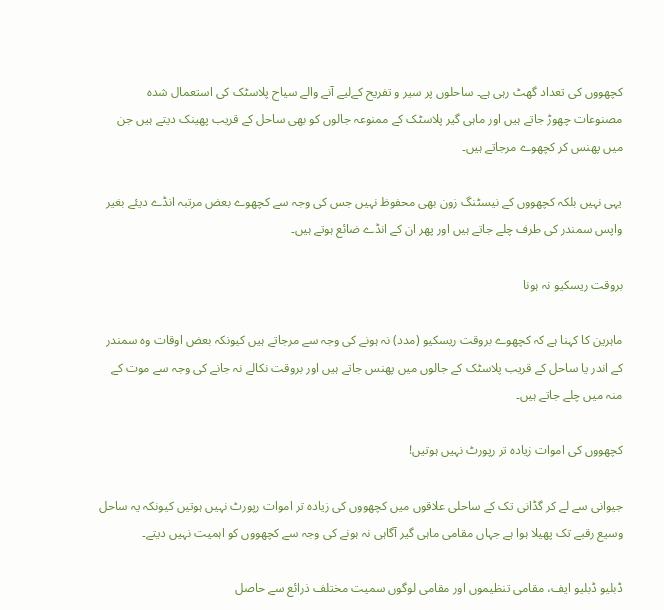کچھووں کی تعداد گھٹ رہی ہے۔ ساحلوں پر سیر و تفریح کےلیے آنے والے سیاح پلاسٹک کی استعمال شدہ مصنوعات چھوڑ جاتے ہیں اور ماہی گیر پلاسٹک کے ممنوعہ جالوں کو بھی ساحل کے قریب پھینک دیتے ہیں جن میں پھنس کر کچھوے مرجاتے ہیں۔

یہی نہیں بلکہ کچھووں کے نیسٹنگ زون بھی محفوظ نہیں جس کی وجہ سے کچھوے بعض مرتبہ انڈے دیئے بغیر واپس سمندر کی طرف چلے جاتے ہیں اور پھر ان کے انڈے ضائع ہوتے ہیں۔

بروقت ریسکیو نہ ہونا

ماہرین کا کہنا ہے کہ کچھوے بروقت ریسکیو (مدد) نہ ہونے کی وجہ سے مرجاتے ہیں کیونکہ بعض اوقات وہ سمندر کے اندر یا ساحل کے قریب پلاسٹک کے جالوں میں پھنس جاتے ہیں اور بروقت نکالے نہ جانے کی وجہ سے موت کے منہ میں چلے جاتے ہیں۔

کچھووں کی اموات زیادہ تر رپورٹ نہیں ہوتیں!

جیوانی سے لے کر گڈانی تک کے ساحلی علاقوں میں کچھووں کی زیادہ تر اموات رپورٹ نہیں ہوتیں کیونکہ یہ ساحل وسیع رقبے تک پھیلا ہوا ہے جہاں مقامی ماہی گیر آگاہی نہ ہونے کی وجہ سے کچھووں کو اہمیت نہیں دیتے۔

ڈبلیو ڈبلیو ایف، مقامی تنظیموں اور مقامی لوگوں سمیت مختلف ذرائع سے حاصل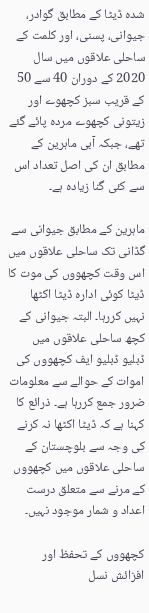شدہ ڈیٹا کے مطابق گوادر، جیوانی، پسنی، اور کلمت کے ساحلی علاقوں میں سال 2020 کے دوران 40 سے 50 کے قریب سبز کچھوے اور زیتونی کچھوے مردہ پائے گئے تھے، جبکہ آبی ماہرین کے مطابق ان کی اصل تعداد اس سے کئی گنا زیادہ ہے۔

ماہرین کے مطابق جیوانی سے گڈانی تک ساحلی علاقوں میں اس وقت کچھووں کی موت کا ڈیٹا کوئی ادارہ ڈیٹا اکٹھا نہیں کررہا۔ البتہ جیوانی کے کچھ ساحلی علاقوں میں ڈبلیو ڈبلیو ایف کچھووں کی اموات کے حوالے سے معلومات ضرور جمع کررہا ہے۔ ذرائع کا کہنا ہے کہ ڈیٹا اکٹھا نہ کرنے کی وجہ سے بلوچستان کے ساحلی علاقوں میں کچھووں کے مرنے سے متعلق درست اعداد و شمار موجود نہیں۔

کچھووں کے تحفظ اور افزائش نسل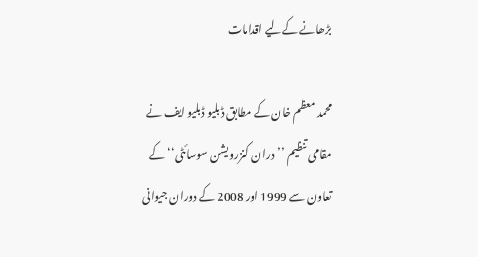بڑھانے کےلیے اقدامات

محمد معظم خان کے مطابق ڈبلیو ڈبلیو ایف نے مقامی تنظیم ’’دران کنزرویشن سوسائٹی‘‘ کے تعاون سے 1999 اور 2008 کے دوران جیوانی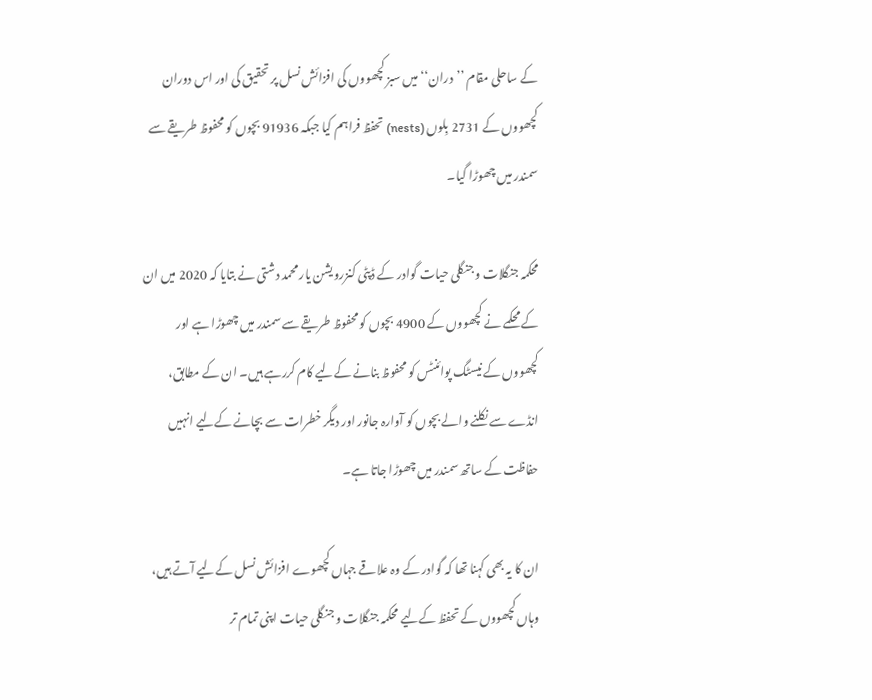کے ساحلی مقام ’’دران‘‘ میں سبز کچھووں کی افزائش نسل پر تحقیق کی اور اس دوران کچھووں کے 2731 بِلوں (nests) تحفظ فراہم کیا جبکہ 91936 بچوں کو محفوظ طریقے سے سمندر میں چھوڑا گیا۔

محکمہ جنگلات و جنگلی حیات گوادر کے ڈپٹی کنزرویشن یار محمد دشتی نے بتایا کہ 2020 میں ان کے محکمے نے کچھووں کے 4900 بچوں کو محفوظ طریقے سے سمندر میں چھوڑا ہے اور کچھووں کے نیسٹگ پوائنٹس کو محفوظ بنانے کےلیے کام کررہے ہیں۔ ان کے مطابق، انڈے سے نکلنے والے بچوں کو آوارہ جانور اور دیگر خطرات سے بچانے کےلیے انہیں حفاظت کے ساتھ سمندر میں چھوڑا جاتا ہے۔

ان کا یہ بھی کہنا تھا کہ گوادر کے وہ علاقے جہاں کچھوے افزائش نسل کےلیے آتے ہیں، وہاں کچھووں کے تحفظ کےلیے محکمہ جنگلات و جنگلی حیات اپنی تمام تر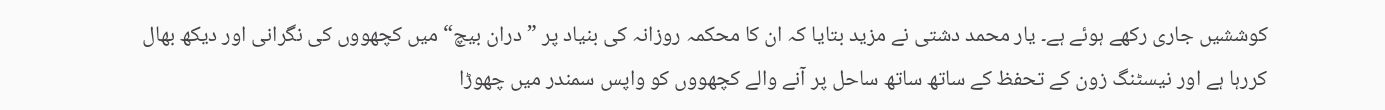کوششیں جاری رکھے ہوئے ہے۔ یار محمد دشتی نے مزید بتایا کہ ان کا محکمہ روزانہ کی بنیاد پر ”دران بیچ“ میں کچھووں کی نگرانی اور دیکھ بھال کررہا ہے اور نیسٹنگ زون کے تحفظ کے ساتھ ساتھ ساحل پر آنے والے کچھووں کو واپس سمندر میں چھوڑا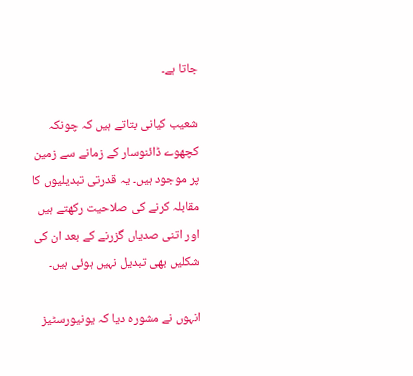جاتا ہے۔

شعیب کیانی بتاتے ہیں کہ چونکہ کچھوے ڈائنوسار کے زمانے سے زمین پر موجود ہیں۔ یہ قدرتی تبدیلیوں کا مقابلہ کرنے کی صلاحیت رکھتے ہیں اور اتنی صدیاں گزرنے کے بعد ان کی شکلیں بھی تبدیل نہیں ہوئی ہیں۔

انہوں نے مشورہ دیا کہ یونیورسٹیز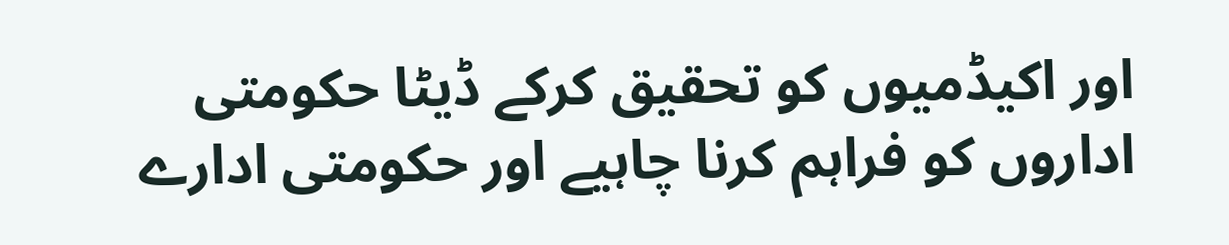اور اکیڈمیوں کو تحقیق کرکے ڈیٹا حکومتی اداروں کو فراہم کرنا چاہیے اور حکومتی ادارے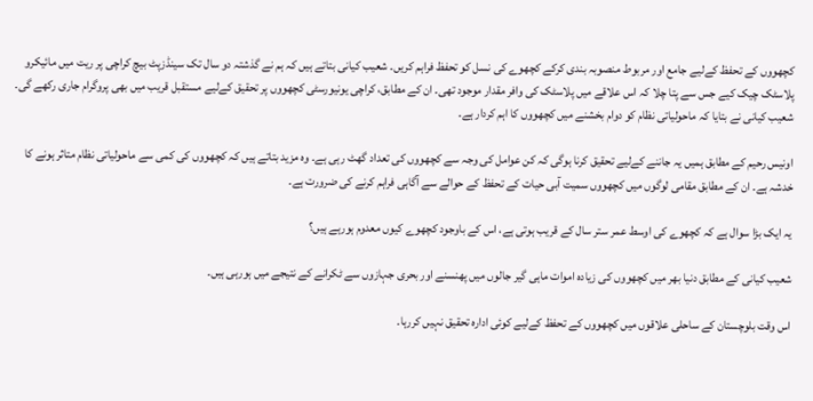کچھووں کے تحفظ کےلیے جامع اور مربوط منصوبہ بندی کرکے کچھوے کی نسل کو تحفظ فراہم کریں۔ شعیب کیانی بتاتے ہیں کہ ہم نے گذشتہ دو سال تک سینڈزپٹ بیچ کراچی پر ریت میں مائیکرو پلاسٹک چیک کیے جس سے پتا چلا کہ اس علاقے میں پلاسٹک کی وافر مقدار موجود تھی۔ ان کے مطابق، کراچی یونیورسٹی کچھووں پر تحقیق کےلیے مستقبل قریب میں بھی پروگرام جاری رکھے گی۔ شعیب کیانی نے بتایا کہ ماحولیاتی نظام کو دوام بخشنے میں کچھووں کا اہم کردار ہے۔

اونیس رحیم کے مطابق ہمیں یہ جاننے کےلیے تحقیق کرنا ہوگی کہ کن عوامل کی وجہ سے کچھووں کی تعداد گھٹ رہی ہے۔ وہ مزید بتاتے ہیں کہ کچھووں کی کمی سے ماحولیاتی نظام متاثر ہونے کا خدشہ ہے۔ ان کے مطابق مقامی لوگوں میں کچھووں سمیت آبی حیات کے تحفظ کے حوالے سے آگاہی فراہم کرنے کی ضرورت ہے۔

یہ ایک بڑا سوال ہے کہ کچھوے کی اوسط عمر ستر سال کے قریب ہوتی ہے، اس کے باوجود کچھوے کیوں معدوم ہورہے ہیں؟

شعیب کیانی کے مطابق دنیا بھر میں کچھووں کی زیادہ اموات ماہی گیر جالوں میں پھنسنے اور بحری جہازوں سے ٹکرانے کے نتیجے میں ہورہی ہیں۔

اس وقت بلوچستان کے ساحلی علاقوں میں کچھووں کے تحفظ کےلیے کوئی ادارہ تحقیق نہیں کررہا۔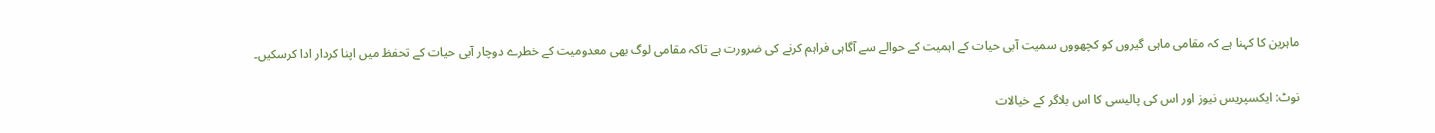ماہرین کا کہنا ہے کہ مقامی ماہی گیروں کو کچھووں سمیت آبی حیات کے اہمیت کے حوالے سے آگاہی فراہم کرنے کی ضرورت ہے تاکہ مقامی لوگ بھی معدومیت کے خطرے دوچار آبی حیات کے تحفظ میں اپنا کردار ادا کرسکیں۔

نوٹ: ایکسپریس نیوز اور اس کی پالیسی کا اس بلاگر کے خیالات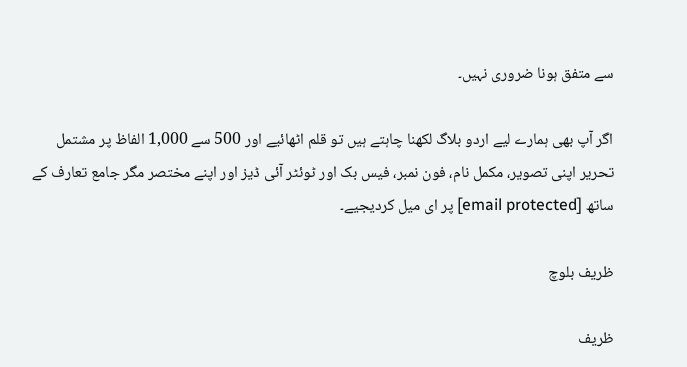سے متفق ہونا ضروری نہیں۔

اگر آپ بھی ہمارے لیے اردو بلاگ لکھنا چاہتے ہیں تو قلم اٹھائیے اور 500 سے 1,000 الفاظ پر مشتمل تحریر اپنی تصویر، مکمل نام، فون نمبر، فیس بک اور ٹوئٹر آئی ڈیز اور اپنے مختصر مگر جامع تعارف کے ساتھ [email protected] پر ای میل کردیجیے۔

ظریف بلوچ

ظریف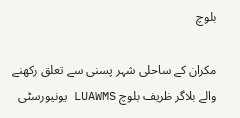بلوچ

مکران کے ساحلی شہر پسنی سے تعلق رکھنے والے بلاگر ظریف بلوچ LUAWMS یونیورسٹی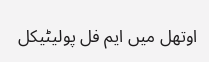اوتھل میں ایم فل پولیٹیکل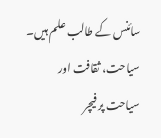سائنس کے طالب علم ہیں۔ سیاحت، ثقافت اور سیاحت پر فیچر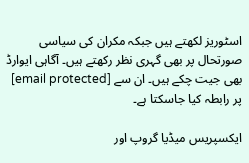اسٹوریز لکھتے ہیں جبکہ مکران کی سیاسی صورتحال پر بھی گہری نظر رکھتے ہیں۔ آگاہی ایوارڈ بھی جیت چکے ہیں۔ ان سے [email protected] پر رابطہ کیا جاسکتا ہے۔

ایکسپریس میڈیا گروپ اور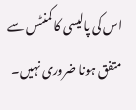اس کی پالیسی کا کمنٹس سے متفق ہونا ضروری نہیں۔